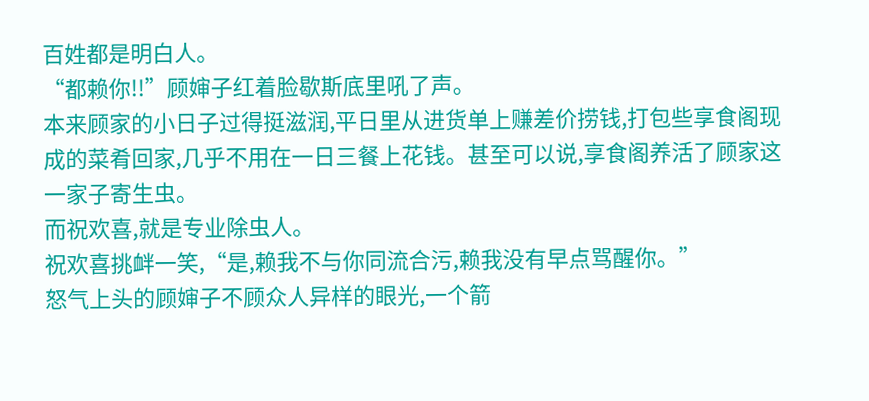百姓都是明白人。
“都赖你!!”顾婶子红着脸歇斯底里吼了声。
本来顾家的小日子过得挺滋润,平日里从进货单上赚差价捞钱,打包些享食阁现成的菜肴回家,几乎不用在一日三餐上花钱。甚至可以说,享食阁养活了顾家这一家子寄生虫。
而祝欢喜,就是专业除虫人。
祝欢喜挑衅一笑,“是,赖我不与你同流合污,赖我没有早点骂醒你。”
怒气上头的顾婶子不顾众人异样的眼光,一个箭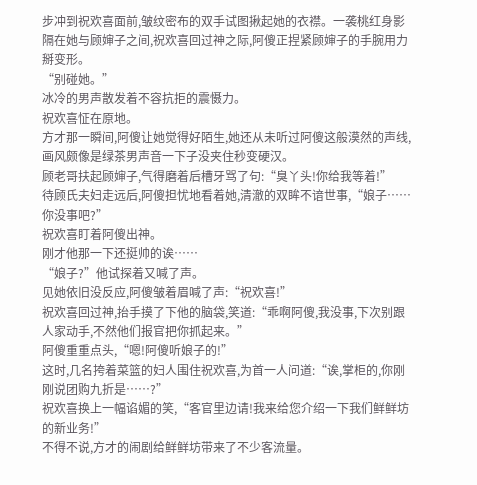步冲到祝欢喜面前,皱纹密布的双手试图揪起她的衣襟。一袭桃红身影隔在她与顾婶子之间,祝欢喜回过神之际,阿傻正捏紧顾婶子的手腕用力掰变形。
“别碰她。”
冰冷的男声散发着不容抗拒的震慑力。
祝欢喜怔在原地。
方才那一瞬间,阿傻让她觉得好陌生,她还从未听过阿傻这般漠然的声线,画风颇像是绿茶男声音一下子没夹住秒变硬汉。
顾老哥扶起顾婶子,气得磨着后槽牙骂了句:“臭丫头!你给我等着!”
待顾氏夫妇走远后,阿傻担忧地看着她,清澈的双眸不谙世事,“娘子……你没事吧?”
祝欢喜盯着阿傻出神。
刚才他那一下还挺帅的诶……
“娘子?”他试探着又喊了声。
见她依旧没反应,阿傻皱着眉喊了声:“祝欢喜!”
祝欢喜回过神,抬手摸了下他的脑袋,笑道:“乖啊阿傻,我没事,下次别跟人家动手,不然他们报官把你抓起来。”
阿傻重重点头,“嗯!阿傻听娘子的!”
这时,几名挎着菜篮的妇人围住祝欢喜,为首一人问道:“诶,掌柜的,你刚刚说团购九折是……?”
祝欢喜换上一幅谄媚的笑,“客官里边请!我来给您介绍一下我们鲜鲜坊的新业务!”
不得不说,方才的闹剧给鲜鲜坊带来了不少客流量。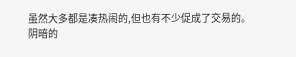虽然大多都是凑热闹的,但也有不少促成了交易的。
阴暗的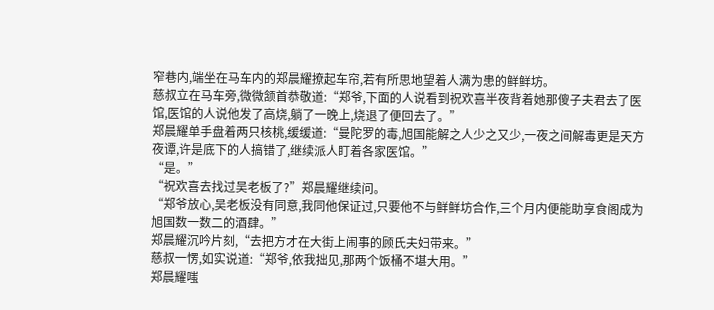窄巷内,端坐在马车内的郑晨耀撩起车帘,若有所思地望着人满为患的鲜鲜坊。
慈叔立在马车旁,微微颔首恭敬道:“郑爷,下面的人说看到祝欢喜半夜背着她那傻子夫君去了医馆,医馆的人说他发了高烧,躺了一晚上,烧退了便回去了。”
郑晨耀单手盘着两只核桃,缓缓道:“曼陀罗的毒,旭国能解之人少之又少,一夜之间解毒更是天方夜谭,许是底下的人搞错了,继续派人盯着各家医馆。”
“是。”
“祝欢喜去找过吴老板了?”郑晨耀继续问。
“郑爷放心,吴老板没有同意,我同他保证过,只要他不与鲜鲜坊合作,三个月内便能助享食阁成为旭国数一数二的酒肆。”
郑晨耀沉吟片刻,“去把方才在大街上闹事的顾氏夫妇带来。”
慈叔一愣,如实说道:“郑爷,依我拙见,那两个饭桶不堪大用。”
郑晨耀嗤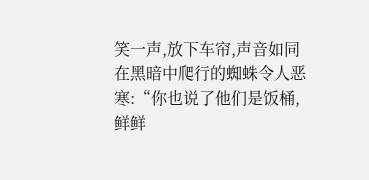笑一声,放下车帘,声音如同在黑暗中爬行的蜘蛛令人恶寒:“你也说了他们是饭桶,鲜鲜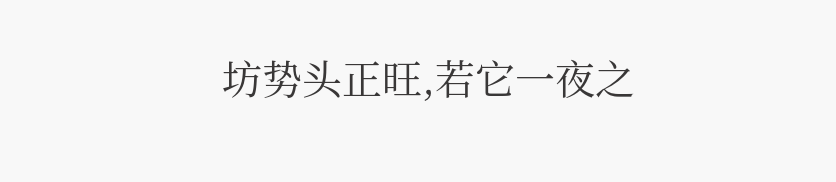坊势头正旺,若它一夜之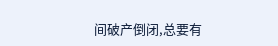间破产倒闭,总要有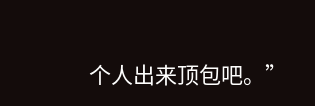个人出来顶包吧。”